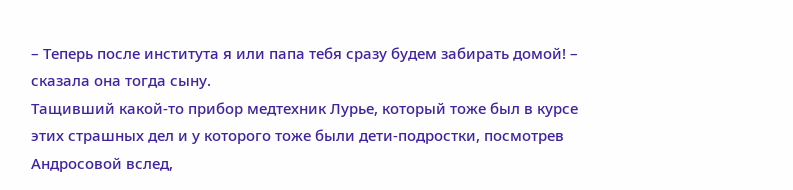– Теперь после института я или папа тебя сразу будем забирать домой! – сказала она тогда сыну.
Тащивший какой-то прибор медтехник Лурье, который тоже был в курсе этих страшных дел и у которого тоже были дети-подростки, посмотрев Андросовой вслед,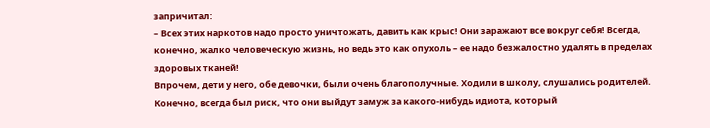запричитал:
– Всех этих наркотов надо просто уничтожать, давить как крыс! Они заражают все вокруг себя! Всегда, конечно, жалко человеческую жизнь, но ведь это как опухоль – ее надо безжалостно удалять в пределах здоровых тканей!
Впрочем, дети у него, обе девочки, были очень благополучные. Ходили в школу, слушались родителей. Конечно, всегда был риск, что они выйдут замуж за какого-нибудь идиота, который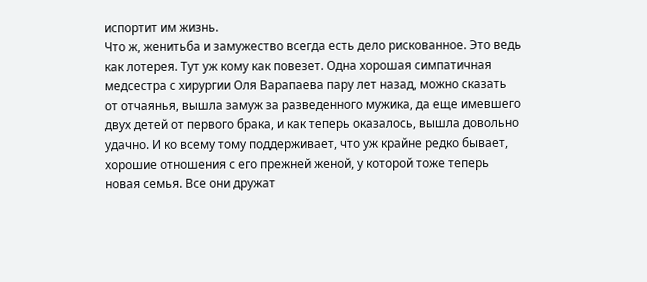испортит им жизнь.
Что ж, женитьба и замужество всегда есть дело рискованное. Это ведь как лотерея. Тут уж кому как повезет. Одна хорошая симпатичная медсестра с хирургии Оля Варапаева пару лет назад, можно сказать от отчаянья, вышла замуж за разведенного мужика, да еще имевшего двух детей от первого брака, и как теперь оказалось, вышла довольно удачно. И ко всему тому поддерживает, что уж крайне редко бывает, хорошие отношения с его прежней женой, у которой тоже теперь новая семья. Все они дружат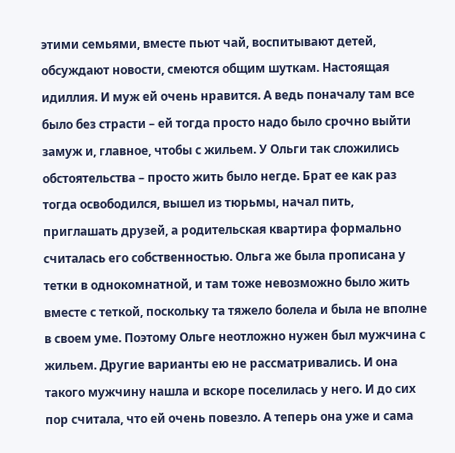этими семьями, вместе пьют чай, воспитывают детей, обсуждают новости, смеются общим шуткам. Настоящая идиллия. И муж ей очень нравится. А ведь поначалу там все было без страсти – ей тогда просто надо было срочно выйти замуж и, главное, чтобы с жильем. У Ольги так сложились обстоятельства – просто жить было негде. Брат ее как раз тогда освободился, вышел из тюрьмы, начал пить, приглашать друзей, а родительская квартира формально считалась его собственностью. Ольга же была прописана у тетки в однокомнатной, и там тоже невозможно было жить вместе с теткой, поскольку та тяжело болела и была не вполне в своем уме. Поэтому Ольге неотложно нужен был мужчина с жильем. Другие варианты ею не рассматривались. И она такого мужчину нашла и вскоре поселилась у него. И до сих пор считала, что ей очень повезло. А теперь она уже и сама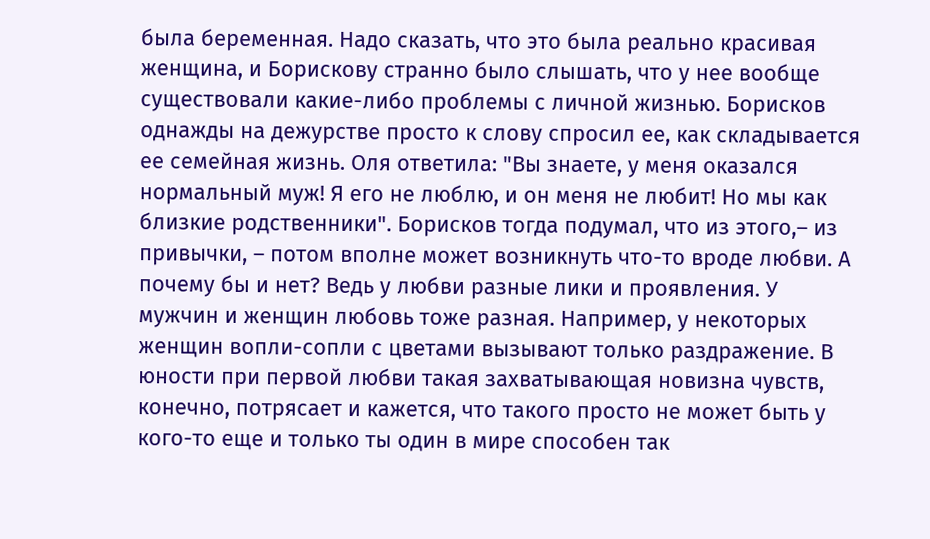была беременная. Надо сказать, что это была реально красивая женщина, и Борискову странно было слышать, что у нее вообще существовали какие-либо проблемы с личной жизнью. Борисков однажды на дежурстве просто к слову спросил ее, как складывается ее семейная жизнь. Оля ответила: "Вы знаете, у меня оказался нормальный муж! Я его не люблю, и он меня не любит! Но мы как близкие родственники". Борисков тогда подумал, что из этого,– из привычки, – потом вполне может возникнуть что-то вроде любви. А почему бы и нет? Ведь у любви разные лики и проявления. У мужчин и женщин любовь тоже разная. Например, у некоторых женщин вопли-сопли с цветами вызывают только раздражение. В юности при первой любви такая захватывающая новизна чувств, конечно, потрясает и кажется, что такого просто не может быть у кого-то еще и только ты один в мире способен так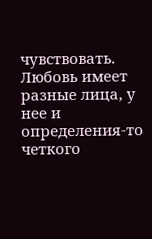чувствовать. Любовь имеет разные лица, у нее и определения-то четкого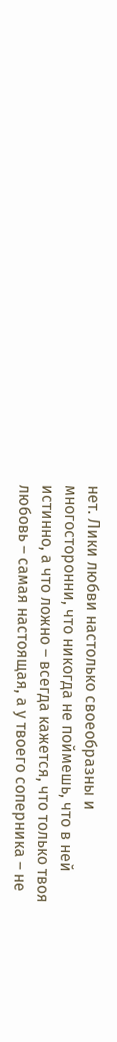нет. Лики любви настолько своеобразны и многосторонни, что никогда не поймешь, что в ней истинно, а что ложно – всегда кажется, что только твоя любовь – самая настоящая, а у твоего соперника – не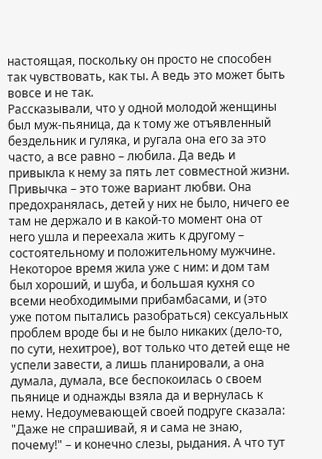настоящая, поскольку он просто не способен так чувствовать, как ты. А ведь это может быть вовсе и не так.
Рассказывали, что у одной молодой женщины был муж-пьяница, да к тому же отъявленный бездельник и гуляка, и ругала она его за это часто, а все равно – любила. Да ведь и привыкла к нему за пять лет совместной жизни. Привычка – это тоже вариант любви. Она предохранялась, детей у них не было, ничего ее там не держало и в какой-то момент она от него ушла и переехала жить к другому – состоятельному и положительному мужчине. Некоторое время жила уже с ним: и дом там был хороший, и шуба, и большая кухня со всеми необходимыми прибамбасами, и (это уже потом пытались разобраться) сексуальных проблем вроде бы и не было никаких (дело-то, по сути, нехитрое), вот только что детей еще не успели завести, а лишь планировали, а она думала, думала, все беспокоилась о своем пьянице и однажды взяла да и вернулась к нему. Недоумевающей своей подруге сказала: "Даже не спрашивай, я и сама не знаю, почему!" – и конечно слезы, рыдания. А что тут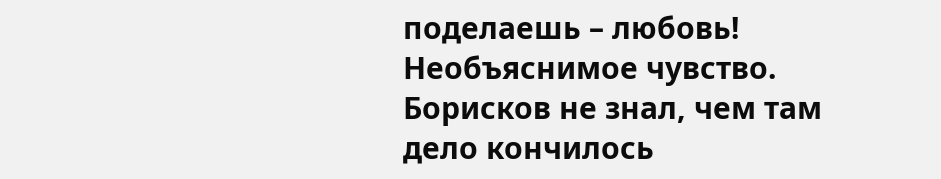поделаешь – любовь! Необъяснимое чувство. Борисков не знал, чем там дело кончилось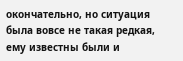окончательно, но ситуация была вовсе не такая редкая, ему известны были и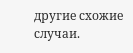другие схожие случаи.